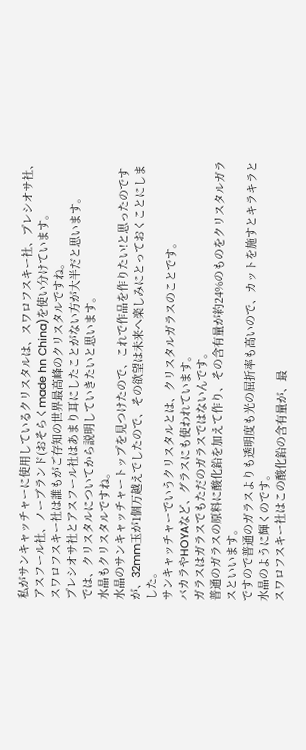私がサンキャッチャーに使用しているクリスタルは、スワロフスキー社、プレシオサ社、アスフール社、ノーブランド(おそらくmade hn China)を使い分けています。
スワロフスキー社は誰もがご存知の世界最高峰のクリスタルですね。
プレシオサ社とアスフール社はあまり耳にしたことがない方が大半だと思います。
では、クリスタルについてから説明していきたいと思います。
水晶もクリスタルですね。
水晶のサンキャッチャートップを見つけたので、これで作品を作りたい!と思ったのですが、32mm玉が1個万越えでしたので、その欲望は未来へ楽しみにとっておくことにしました。
サンキャッチャーでいうクリスタルとは、クリスタルガラスのことです。
バカラやHOYAなど、グラスにも使われています。
ガラスはガラスでもただのガラスではないんです。
普通のガラスの原料に酸化鉛を加えて作り、その含有量が約24%のものをクリスタルガラスといいます。
ですので普通のガラスよりも透明度も光の屈折率も高いので、カットを施すとキラキラと水晶のように輝くのです。
スワロフスキー社はこの酸化鉛の含有量が、最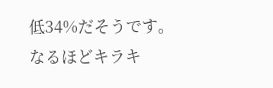低34%だそうです。
なるほどキラキ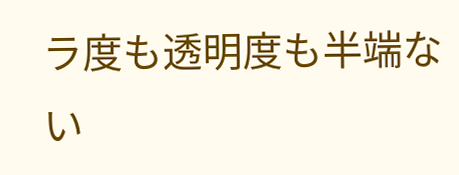ラ度も透明度も半端ない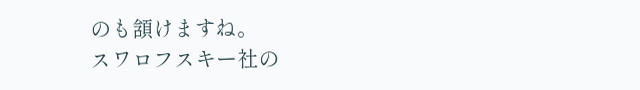のも頷けますね。
スワロフスキー社の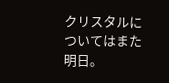クリスタルについてはまた明日。